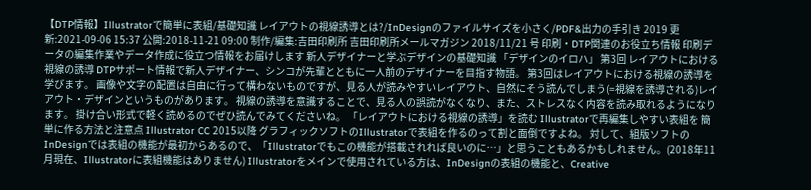【DTP情報】Illustratorで簡単に表組/基礎知識 レイアウトの視線誘導とは?/InDesignのファイルサイズを小さく/PDF&出力の手引き 2019 更新:2021-09-06 15:37 公開:2018-11-21 09:00 制作/編集:吉田印刷所 吉田印刷所メールマガジン 2018/11/21 号 印刷・DTP関連のお役立ち情報 印刷データの編集作業やデータ作成に役立つ情報をお届けします 新人デザイナーと学ぶデザインの基礎知識 「デザインのイロハ」 第3回 レイアウトにおける視線の誘導 DTPサポート情報で新人デザイナー、シンコが先輩とともに一人前のデザイナーを目指す物語。 第3回はレイアウトにおける視線の誘導を学びます。 画像や文字の配置は自由に行って構わないものですが、見る人が読みやすいレイアウト、自然にそう読んでしまう(=視線を誘導される)レイアウト・デザインというものがあります。 視線の誘導を意識することで、見る人の誤読がなくなり、また、ストレスなく内容を読み取れるようになります。 掛け合い形式で軽く読めるのでぜひ読んでみてくださいね。 「レイアウトにおける視線の誘導」を読む Illustratorで再編集しやすい表組を 簡単に作る方法と注意点 Illustrator CC 2015以降 グラフィックソフトのIllustratorで表組を作るのって割と面倒ですよね。 対して、組版ソフトのInDesignでは表組の機能が最初からあるので、「Illustratorでもこの機能が搭載されれば良いのに…」と思うこともあるかもしれません。(2018年11月現在、Illustratorに表組機能はありません) Illustratorをメインで使用されている方は、InDesignの表組の機能と、Creative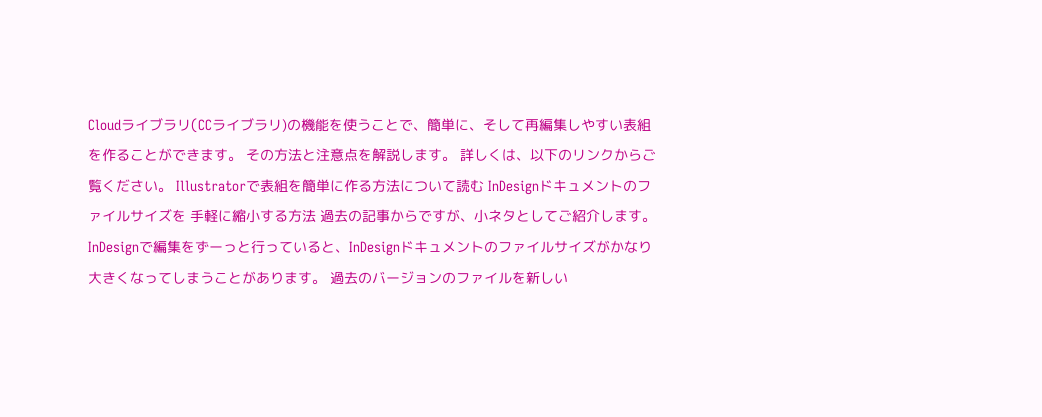Cloudライブラリ(CCライブラリ)の機能を使うことで、簡単に、そして再編集しやすい表組を作ることができます。 その方法と注意点を解説します。 詳しくは、以下のリンクからご覧ください。 Illustratorで表組を簡単に作る方法について読む InDesignドキュメントのファイルサイズを 手軽に縮小する方法 過去の記事からですが、小ネタとしてご紹介します。 InDesignで編集をずーっと行っていると、InDesignドキュメントのファイルサイズがかなり大きくなってしまうことがあります。 過去のバージョンのファイルを新しい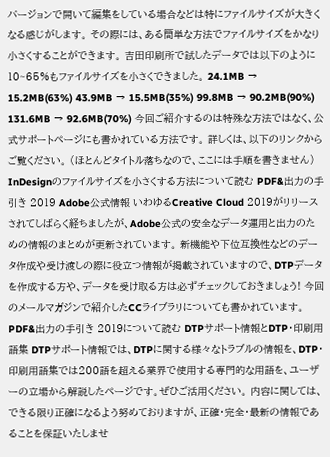バージョンで開いて編集をしている場合などは特にファイルサイズが大きくなる感じがします。 その際には、ある簡単な方法でファイルサイズをかなり小さくすることができます。 吉田印刷所で試したデータでは以下のように10~65%もファイルサイズを小さくできました。 24.1MB → 15.2MB(63%) 43.9MB → 15.5MB(35%) 99.8MB → 90.2MB(90%) 131.6MB → 92.6MB(70%) 今回ご紹介するのは特殊な方法ではなく、公式サポートページにも書かれている方法です。 詳しくは、以下のリンクからご覧ください。 (ほとんどタイトル落ちなので、ここには手順を書きません) InDesignのファイルサイズを小さくする方法について読む PDF&出力の手引き 2019 Adobe公式情報 いわゆるCreative Cloud 2019がリリースされてしばらく経ちましたが、Adobe公式の安全なデータ運用と出力のための情報のまとめが更新されています。 新機能や下位互換性などのデータ作成や受け渡しの際に役立つ情報が掲載されていますので、DTPデータを作成する方や、データを受け取る方は必ずチェックしておきましょう! 今回のメールマガジンで紹介したCCライブラリについても書かれています。 PDF&出力の手引き 2019について読む DTPサポート情報とDTP・印刷用語集 DTPサポート情報では、DTPに関する様々なトラブルの情報を、DTP・印刷用語集では200語を超える業界で使用する専門的な用語を、ユーザーの立場から解説したページです。ぜひご活用ください。 内容に関しては、できる限り正確になるよう努めておりますが、正確・完全・最新の情報であることを保証いたしませ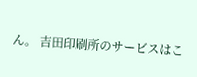ん。 吉田印刷所のサービスはこ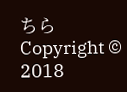ちら Copyright © 2018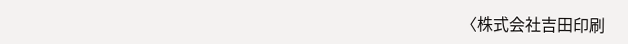〈株式会社吉田印刷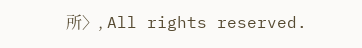所〉, All rights reserved.